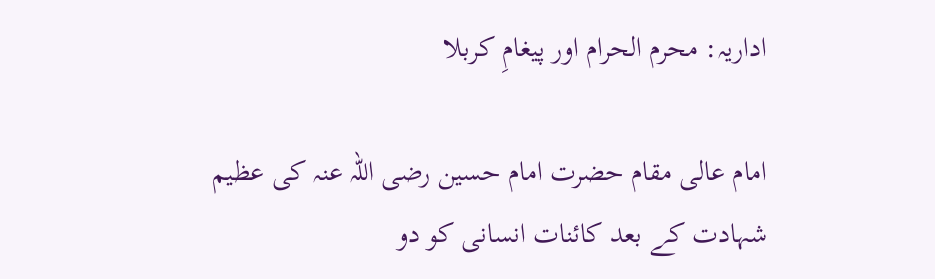اداریہ: محرم الحرام اور پیغامِ کربلا

امام عالی مقام حضرت امام حسین رضی اللہ عنہ کی عظیم شہادت کے بعد کائنات انسانی کو دو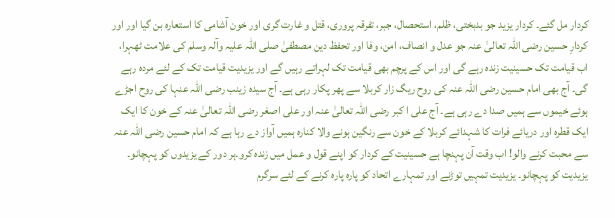کردار مل گئے۔ کردار یزید جو بدبختی، ظلم، استحصال، جبر، تفرقہ پروری، قتل و غارت گری اور خون آشامی کا استعارہ بن گیا اور اور کردارِ حسین رضی اللہ تعالیٰ عنہ جو عدل و انصاف، امن، وفا اور تحفظ دین مصطفیٰ صلی اللہ علیہ وآلہ وسلم کی علامت ٹھہرا، اب قیامت تک حسینیت زندہ رہے گی اور اس کے پرچم بھی قیامت تک لہراتے رہیں گے اور یزیدیت قیامت تک کے لئے مردہ رہے گی۔ آج بھی امام حسین رضی اللہ عنہ کی روح ریگ زار کربلا سے پھر پکار رہی ہے۔ آج سیدہ زینب رضی اللہ عنہا کی روح اجڑے ہوئے خیموں سے ہمیں صدا دے رہی ہے۔ آج علی ا کبر رضی اللہ تعالیٰ عنہ اور علی اصغر رضی اللہ تعالیٰ عنہ کے خون کا ایک ایک قطرہ اور دریائے فرات کا شہدائے کربلا کے خون سے رنگین ہونے والا کنارہ ہمیں آواز دے رہا ہے کہ امام حسین رضی اللہ عنہ سے محبت کرنے والو! اب وقت آن پہنچا ہے حسینیت کے کردار کو اپنے قول و عمل میں زندہ کرو۔ہر دور کے یزیدوں کو پہچانو۔ یزیدیت کو پہچانو۔ یزیدیت تمہیں توڑنے اور تمہارے اتحاد کو پارہ پارہ کرنے کے لئے سرگرم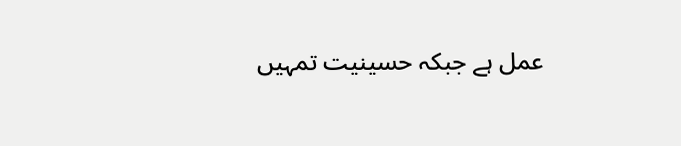عمل ہے جبکہ حسینیت تمہیں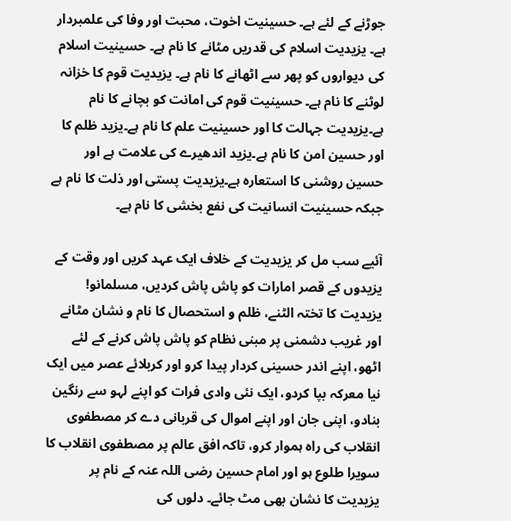جوڑنے کے لئے ہے۔ حسینیت اخوت، محبت اور وفا کی علمبردار ہے۔ یزیدیت اسلام کی قدریں مٹانے کا نام ہے۔ حسینیت اسلام کی دیواروں کو پھر سے اٹھانے کا نام ہے۔ یزیدیت قوم کا خزانہ لوٹنے کا نام ہے۔ حسینیت قوم کی امانت کو بچانے کا نام ہے۔یزیدیت جہالت کا اور حسینیت علم کا نام ہے۔یزید ظلم کا اور حسین امن کا نام ہے۔یزید اندھیرے کی علامت ہے اور حسین روشنی کا استعارہ ہے۔یزیدیت پستی اور ذلت کا نام ہے جبکہ حسینیت انسانیت کی نفع بخشی کا نام ہے۔

آئیے سب مل کر یزیدیت کے خلاف ایک عہد کریں اور وقت کے یزیدوں کے قصر امارات کو پاش پاش کردیں، مسلمانو! یزیدیت کا تختہ الٹنے، ظلم و استحصال کا نام و نشان مٹانے اور غریب دشمنی پر مبنی نظام کو پاش پاش کرنے کے لئے اٹھو، اپنے اندر حسینی کردار پیدا کرو اور کربلائے عصر میں ایک نیا معرکہ بپا کردو، ایک نئی وادی فرات کو اپنے لہو سے رنگین بنادو، اپنی جان اور اپنے اموال کی قربانی دے کر مصطفوی انقلاب کی راہ ہموار کرو، تاکہ افق عالم پر مصطفوی انقلاب کا سویرا طلوع ہو اور امام حسین رضی اللہ عنہ کے نام پر یزیدیت کا نشان بھی مٹ جائے۔ دلوں کی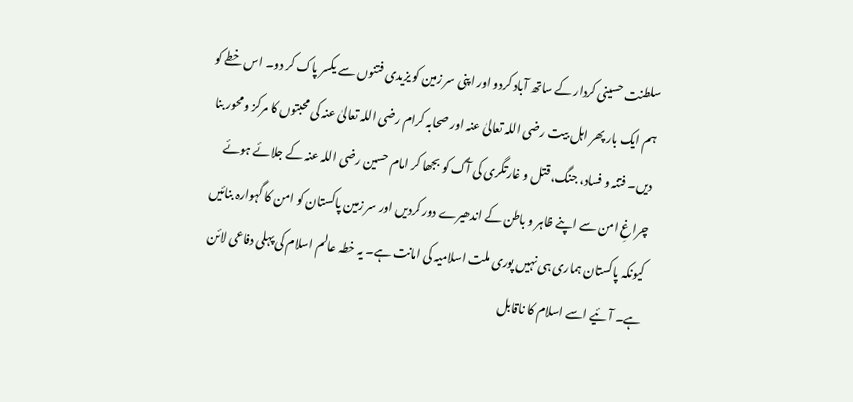سلطنت حسینی کردار کے ساتھ آباد کردو اور اپنی سر زمین کو یزیدی فتنوں سے یکسر پاک کر دو۔ اس خطے کو ہم ایک بار پھر اہل بیت رضی اللہ تعالیٰ عنہ اور صحابہ کرام رضی اللہ تعالیٰ عنہ کی محبتوں کا مرکز و محور بنا دیں۔ فتنہ و فساد، جنگ، قتل و غارتگری کی آگ کو بجھا کر امام حسین رضی اللہ عنہ کے جلائے ہوئے چراغِ امن سے اپنے ظاہر و باطن کے اندھیرے دور کردیں اور سر زمین پاکستان کو امن کا گہوارہ بنائیں کیونکہ پاکستان ہماری ہی نہیں پوری ملت اسلامیہ کی امانت ہے۔ یہ خطہ عالم اسلام کی پہلی دفاعی لائن ہے۔ آئیے اسے اسلام کا ناقابل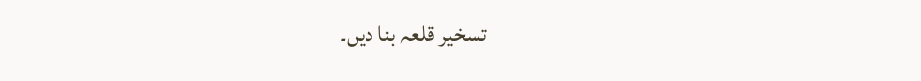تسخیر قلعہ بنا دیں۔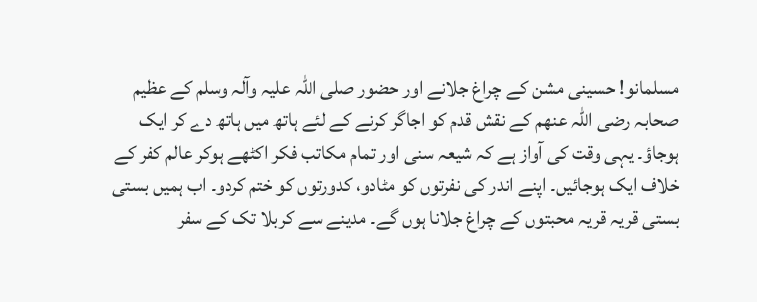مسلمانو! حسینی مشن کے چراغ جلانے اور حضور صلی اللہ علیہ وآلہ وسلم کے عظیم صحابہ رضی اللہ عنھم کے نقش قدم کو اجاگر کرنے کے لئے ہاتھ میں ہاتھ دے کر ایک ہوجاؤ۔ یہی وقت کی آواز ہے کہ شیعہ سنی اور تمام مکاتب فکر اکٹھے ہوکر عالم کفر کے خلاف ایک ہوجائیں۔ اپنے اندر کی نفرتوں کو مٹادو، کدورتوں کو ختم کردو۔ اب ہمیں بستی بستی قریہ قریہ محبتوں کے چراغ جلانا ہوں گے۔ مدینے سے کربلا تک کے سفر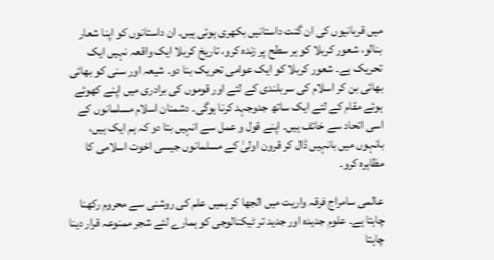میں قربانیوں کی ان گنت داستانیں بکھری ہوئی ہیں۔ ان داستانوں کو اپنا شعار بنالو، شعور کربلا کو ہر سطح پر زندہ کرو، تاریخ کربلا ایک واقعہ نہیں ایک تحریک ہے۔ شعور کربلا کو ایک عوامی تحریک بنا دو۔ شیعہ اور سنی کو بھائی بھائی بن کر اسلام کی سربلندی کے لئے اور قوموں کی برادری میں اپنے کھوئے ہوئے مقام کے لئے ایک ساتھ جدوجہد کرنا ہوگی۔ دشمنان اسلام مسلمانوں کے اسی اتحاد سے خائف ہیں۔ اپنے قول و عمل سے انہیں بتا دو کہ ہم ایک ہیں، بانہوں میں بانہیں ڈال کر قرون اولیٰ کے مسلمانوں جیسی اخوت اسلامی کا مظاہرہ کرو۔

عالمی سامراج فرقہ واریت میں الجھا کر ہمیں علم کی روشنی سے محروم رکھنا چاہتا ہے۔ علوم جدیدہ اور جدید تر ٹیکنالوجی کو ہمارے لئے شجر ممنوعہ قرار دینا چاہتا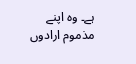ہے۔ وہ اپنے مذموم ارادوں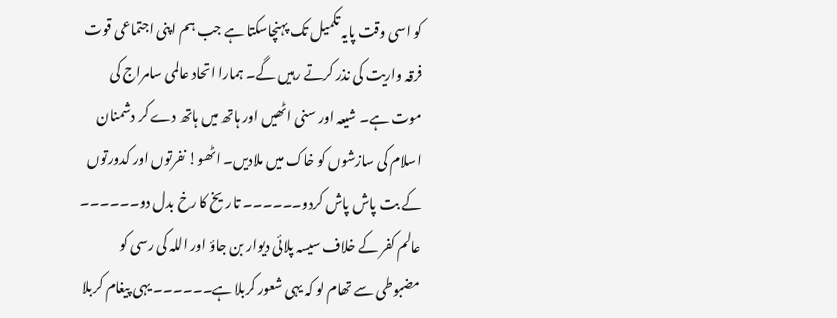کو اسی وقت پایہ تکمیل تک پہنچاسکتا ہے جب ہم اپنی اجتماعی قوت فرقہ واریت کی نذر کرتے رہیں گے۔ ہمارا اتحاد عالمی سامراج کی موت ہے۔ شیعہ اور سنی اٹھیں اور ہاتھ میں ہاتھ دے کر دشمنان اسلام کی سازشوں کو خاک میں ملادیں۔ اٹھو! نفرتوں اور کدورتوں کے بت پاش پاش کردو۔۔۔۔۔۔ تاریخ کا رخ بدل دو۔۔۔۔۔۔ عالم کفر کے خلاف سیسہ پلائی دیوار بن جاؤ اور اللہ کی رسی کو مضبوطی سے تھام لو کہ یہی شعور کربلا ہے۔۔۔۔۔۔ یہی پیغام کربلا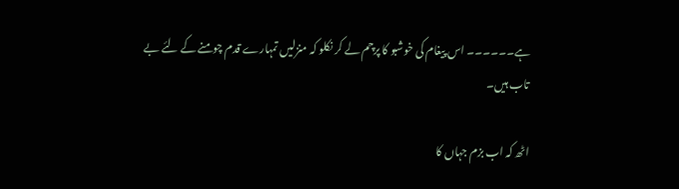ہے۔۔۔۔۔۔ اس پیغام کی خوشبو کا پرچم لے کر نکلو کہ منزلیں تمہارے قدم چومنے کے لئے بے تاب ہیں۔

اٹھ کہ اب بزم جہاں کا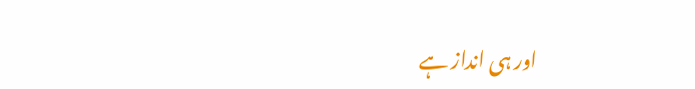اور ہی انداز ہے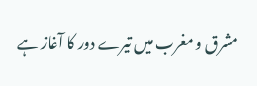مشرق و مغرب میں تیرے دور کا آغاز ہے